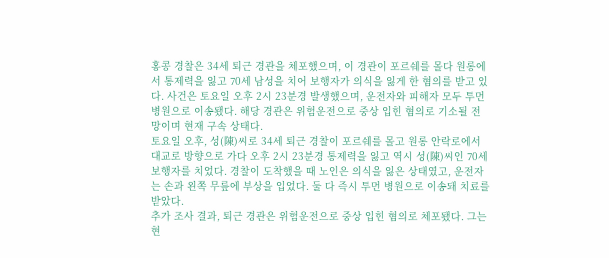홍콩 경찰은 34세 퇴근 경관을 체포했으며, 이 경관이 포르쉐를 몰다 원롱에서 통제력을 잃고 70세 남성을 치어 보행자가 의식을 잃게 한 혐의를 받고 있다. 사건은 토요일 오후 2시 23분경 발생했으며, 운전자와 피해자 모두 투먼 병원으로 이송됐다. 해당 경관은 위험운전으로 중상 입힌 혐의로 기소될 전망이며 현재 구속 상태다.
토요일 오후, 성(陳)씨로 34세 퇴근 경찰이 포르쉐를 몰고 원롱 안락로에서 대교로 방향으로 가다 오후 2시 23분경 통제력을 잃고 역시 성(陳)씨인 70세 보행자를 치었다. 경찰이 도착했을 때 노인은 의식을 잃은 상태였고, 운전자는 손과 왼쪽 무릎에 부상을 입었다. 둘 다 즉시 투먼 병원으로 이송돼 치료를 받았다.
추가 조사 결과, 퇴근 경관은 위험운전으로 중상 입힌 혐의로 체포됐다. 그는 현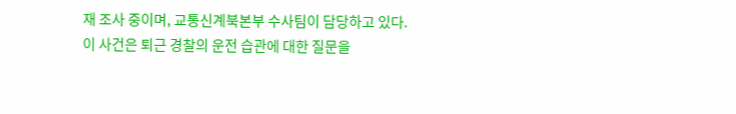재 조사 중이며, 교통신계북본부 수사팀이 담당하고 있다.
이 사건은 퇴근 경찰의 운전 습관에 대한 질문을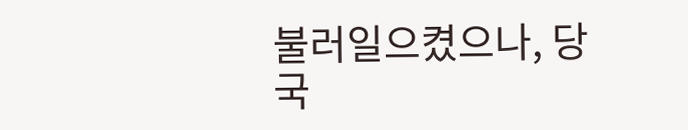불러일으켰으나, 당국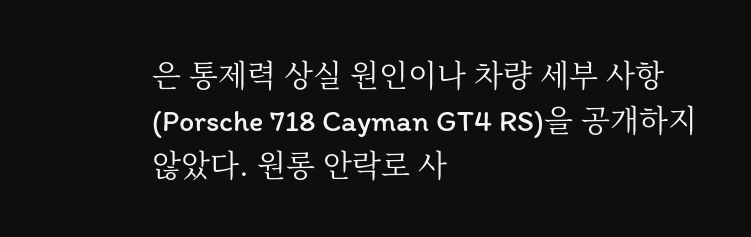은 통제력 상실 원인이나 차량 세부 사항(Porsche 718 Cayman GT4 RS)을 공개하지 않았다. 원롱 안락로 사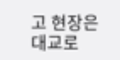고 현장은 대교로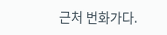근처 번화가다.